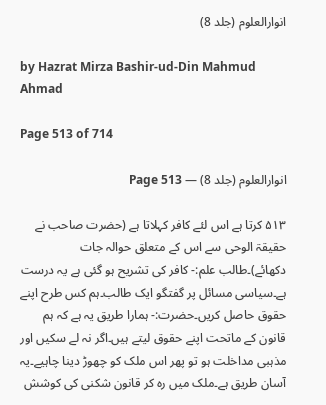انوارالعلوم (جلد 8)

by Hazrat Mirza Bashir-ud-Din Mahmud Ahmad

Page 513 of 714

انوارالعلوم (جلد 8) — Page 513

۵۱۳ کرتا ہے اس لئے کافر کہلاتا ہے (حضرت صاحب نے حقیقۃ الوحی سے اس کے متعلق حوالہ جات دکھائے)۔طالب علم:- کافر کی تشریح ہو گئی ہے یہ درست ہے۔سیاسی مسائل پر گفتگو ایک طالب۔ہم کس طرح اپنے حقوق حاصل کریں۔حضرت:- ہمارا طریق یہ ہے کہ ہم قانون کے ماتحت اپنے حقوق لیتے ہیں۔اگر نہ لے سکیں اور مذہبی مداخلت ہو تو پھر اس ملک کو چھوڑ دینا چاہیے۔یہ آسان طریق ہے۔ملک میں ره کر قانون شکنی کی کوشش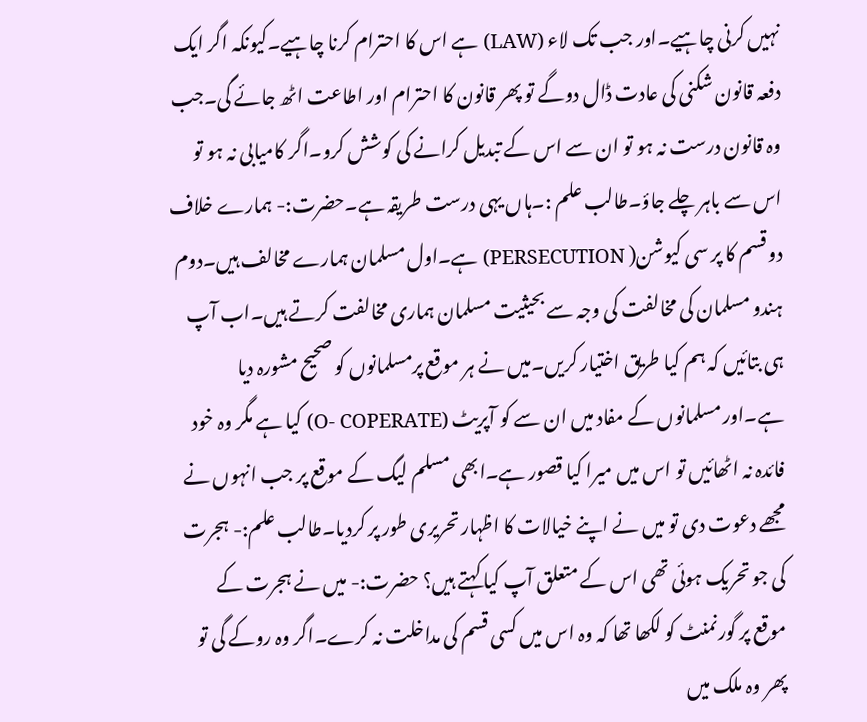نہیں کرنی چاہیے۔اور جب تک لاء (LAW) ہے اس کا احترام کرنا چاہیے۔کیونکہ اگر ایک دفعہ قانون شکنی کی عادت ڈال دوگے تو پھر قانون کا احترام اور اطاعت اٹھ جائے گی۔جب وہ قانون درست نہ ہو تو ان سے اس کے تبدیل کرانے کی کوشش کرو۔اگر کامیابی نہ ہو تو اس سے باہر چلے جاؤ۔طالب علم :۔ہاں یہی درست طریقہ ہے۔حضرت:- ہمارے خلاف دو قسم کا پر سی کیوشن( PERSECUTION) ہے۔اول مسلمان ہمارے مخالف ہیں۔دوم ہندو مسلمان کی مخالفت کی وجہ سے بحیثیت مسلمان ہماری مخالفت کرتے ہیں۔اب آپ ہی بتائیں کہ ہم کیا طریق اختیار کریں۔میں نے ہر موقع پرمسلمانوں کو صحیح مشورہ دیا ہے۔اور مسلمانوں کے مفاد میں ان سے کو آپریٹ (O- COPERATE) کیا ہے مگر وہ خود فائدہ نہ اٹھائیں تو اس میں میرا کیا قصور ہے۔ابھی مسلم لیگ کے موقع پر جب انہوں نے مجھے دعوت دی تو میں نے اپنے خیالات کا اظہار تحریری طور پر کردیا۔طالب علم:- ہجرت کی جو تحریک ہوئی تھی اس کے متعلق آپ کیا کہتے ہیں؟ حضرت:- میں نے ہجرت کے موقع پر گورنمنٹ کو لکھا تھا کہ وہ اس میں کسی قسم کی مداخلت نہ کرے۔اگر وہ روکے گی تو پھر وہ ملک میں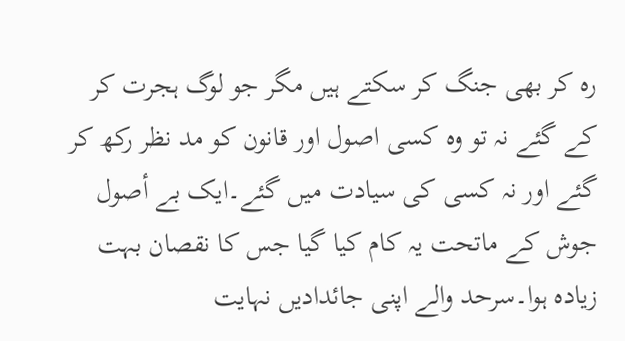رہ کر بھی جنگ کر سکتے ہیں مگر جو لوگ ہجرت کر کے گئے نہ تو وہ کسی اصول اور قانون کو مد نظر رکھ کر گئے اور نہ کسی کی سیادت میں گئے۔ایک بے أصول جوش کے ماتحت یہ کام کیا گیا جس کا نقصان بہت زیادہ ہوا۔سرحد والے اپنی جائدادیں نہایت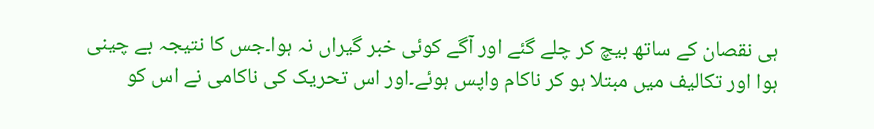ہی نقصان کے ساتھ بیچ کر چلے گئے اور آگے کوئی خبر گیراں نہ ہوا۔جس کا نتیجہ بے چینی ہوا اور تکالیف میں مبتلا ہو کر ناکام واپس ہوئے۔اور اس تحریک کی ناکامی نے اس کو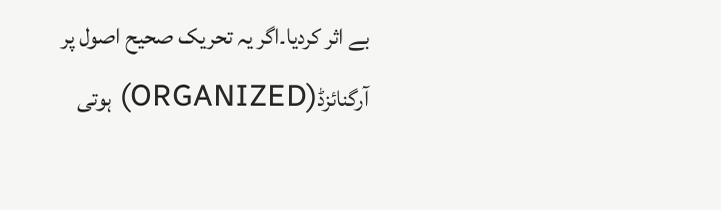بے اثر کردیا۔اگر یہ تحریک صحیح اصول پر آرگنائزڈ(ORGANIZED) ہوتی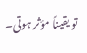تو یقیناً مؤثر ہوتی۔